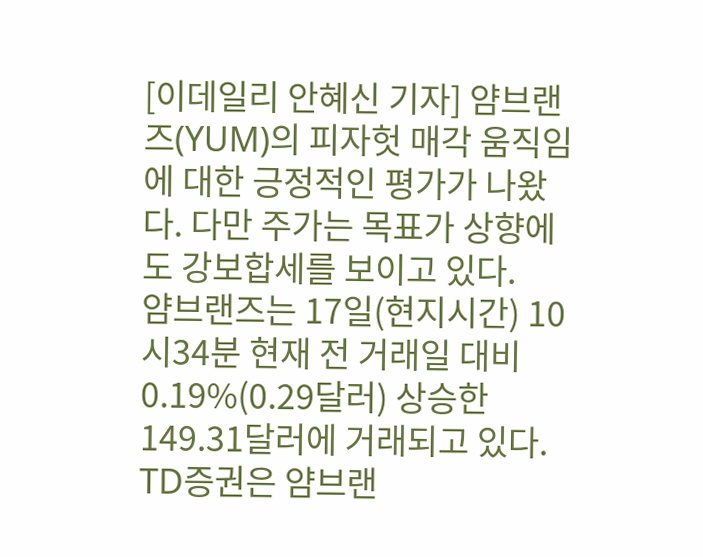[이데일리 안혜신 기자] 얌브랜즈(YUM)의 피자헛 매각 움직임에 대한 긍정적인 평가가 나왔다. 다만 주가는 목표가 상향에도 강보합세를 보이고 있다.
얌브랜즈는 17일(현지시간) 10시34분 현재 전 거래일 대비 0.19%(0.29달러) 상승한 149.31달러에 거래되고 있다.
TD증권은 얌브랜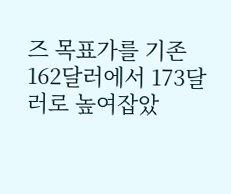즈 목표가를 기존 162달러에서 173달러로 높여잡았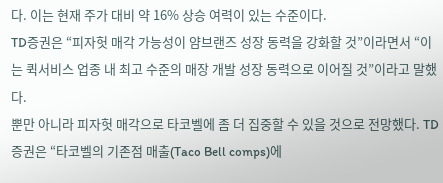다. 이는 현재 주가 대비 약 16% 상승 여력이 있는 수준이다.
TD증권은 “피자헛 매각 가능성이 얌브랜즈 성장 동력을 강화할 것”이라면서 “이는 퀵서비스 업종 내 최고 수준의 매장 개발 성장 동력으로 이어질 것”이라고 말했다.
뿐만 아니라 피자헛 매각으로 타코벨에 좀 더 집중할 수 있을 것으로 전망했다. TD증권은 “타코벨의 기존점 매출(Taco Bell comps)에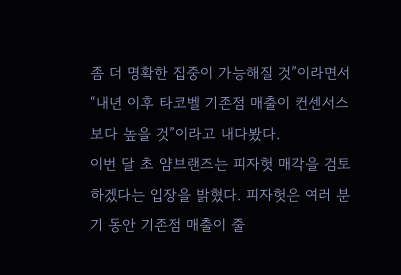좀 더 명확한 집중이 가능해질 것”이라면서 “내년 이후 타코벨 기존점 매출이 컨센서스보다 높을 것”이라고 내다봤다.
이번 달 초 얌브랜즈는 피자헛 매각을 검토하겠다는 입장을 밝혔다. 피자헛은 여러 분기 동안 기존점 매출이 줄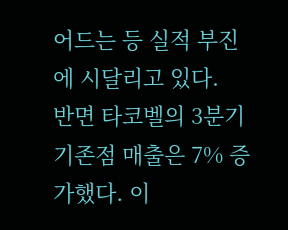어드는 등 실적 부진에 시달리고 있다.
반면 타코벨의 3분기 기존점 매출은 7% 증가했다. 이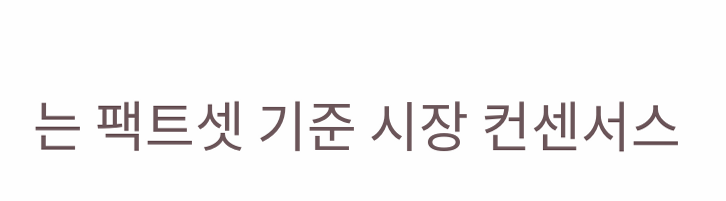는 팩트셋 기준 시장 컨센서스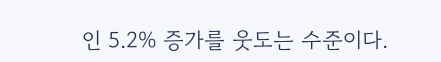인 5.2% 증가를 웃도는 수준이다.